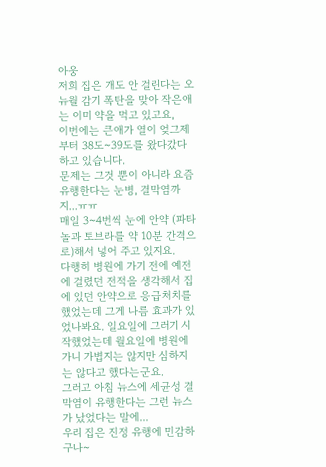아웅
저희 집은 개도 안 걸린다는 오뉴월 감기 폭탄을 맞아 작은애는 이미 약을 먹고 있고요,
이번에는 큰애가 열이 엊그제부터 38도~39도를 왔다갔다 하고 있습니다.
문제는 그것 뿐이 아니라 요즘 유행한다는 눈병, 결막염까지...ㅠㅠ
매일 3~4번씩 눈에 안약 (파타놀과 토브라를 약 10분 간격으로)해서 넣어 주고 있지요.
다행히 병원에 가기 전에 예전에 걸렸던 전적을 생각해서 집에 있던 안약으로 응급처치를 했었는데 그게 나름 효과가 있었나봐요. 일요일에 그러기 시작했었는데 월요일에 병원에 가니 가볍지는 않지만 심하지는 않다고 했다는군요.
그러고 아침 뉴스에 세균성 결막염이 유행한다는 그런 뉴스가 났었다는 말에...
우리 집은 진정 유행에 민감하구나~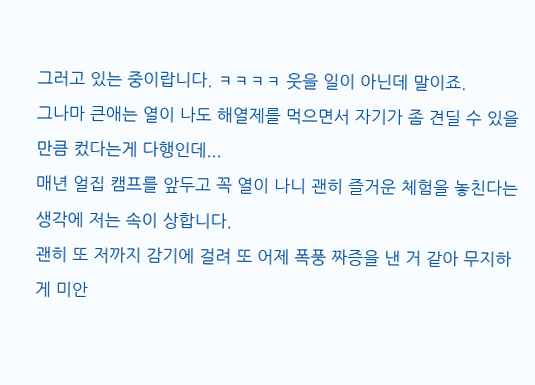그러고 있는 중이랍니다. ㅋㅋㅋㅋ 웃을 일이 아닌데 말이죠.
그나마 큰애는 열이 나도 해열제를 먹으면서 자기가 좀 견딜 수 있을 만큼 컸다는게 다행인데...
매년 얼집 캠프를 앞두고 꼭 열이 나니 괜히 즐거운 체험을 놓친다는 생각에 저는 속이 상합니다.
괜히 또 저까지 감기에 걸려 또 어제 폭풍 짜증을 낸 거 같아 무지하게 미안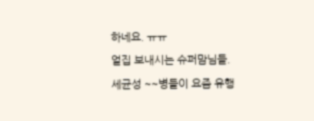하네요. ㅠㅠ
얼집 보내시는 슈퍼맘님들.
세균성 ~~병들이 요즘 유행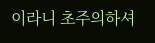이라니 초주의하셔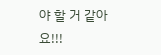야 할 거 같아요!!!